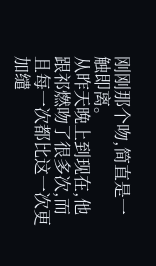刚刚那个吻,简直是一触即离。
从昨天晚上到现在,他跟祁燃吻了很多次,而且每一次都比这一次更加缱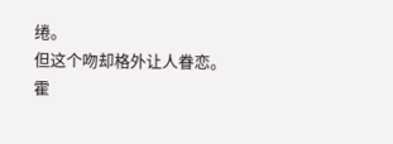绻。
但这个吻却格外让人眷恋。
霍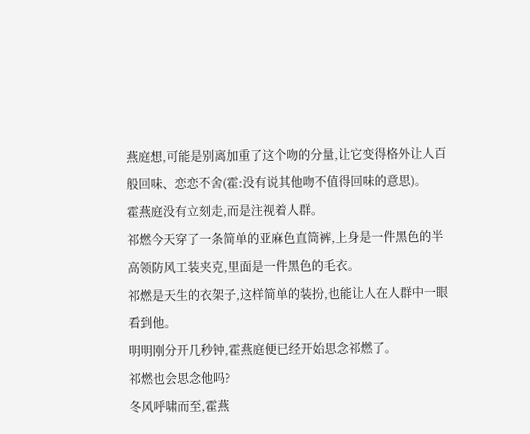燕庭想,可能是别离加重了这个吻的分量,让它变得格外让人百般回味、恋恋不舍(霍:没有说其他吻不值得回味的意思)。
霍燕庭没有立刻走,而是注视着人群。
祁燃今天穿了一条简单的亚麻色直筒裤,上身是一件黑色的半高领防风工装夹克,里面是一件黑色的毛衣。
祁燃是天生的衣架子,这样简单的装扮,也能让人在人群中一眼看到他。
明明刚分开几秒钟,霍燕庭便已经开始思念祁燃了。
祁燃也会思念他吗?
冬风呼啸而至,霍燕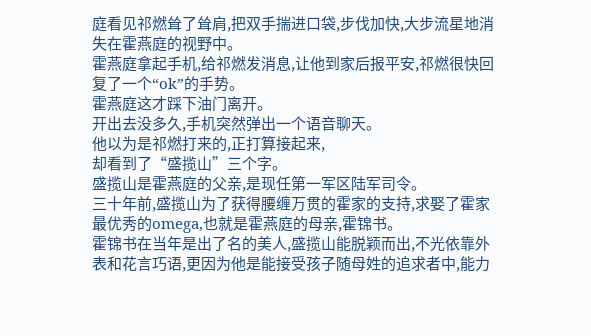庭看见祁燃耸了耸肩,把双手揣进口袋,步伐加快,大步流星地消失在霍燕庭的视野中。
霍燕庭拿起手机,给祁燃发消息,让他到家后报平安,祁燃很快回复了一个“ok”的手势。
霍燕庭这才踩下油门离开。
开出去没多久,手机突然弹出一个语音聊天。
他以为是祁燃打来的,正打算接起来,
却看到了“盛揽山”三个字。
盛揽山是霍燕庭的父亲,是现任第一军区陆军司令。
三十年前,盛揽山为了获得腰缠万贯的霍家的支持,求娶了霍家最优秀的omega,也就是霍燕庭的母亲,霍锦书。
霍锦书在当年是出了名的美人,盛揽山能脱颖而出,不光依靠外表和花言巧语,更因为他是能接受孩子随母姓的追求者中,能力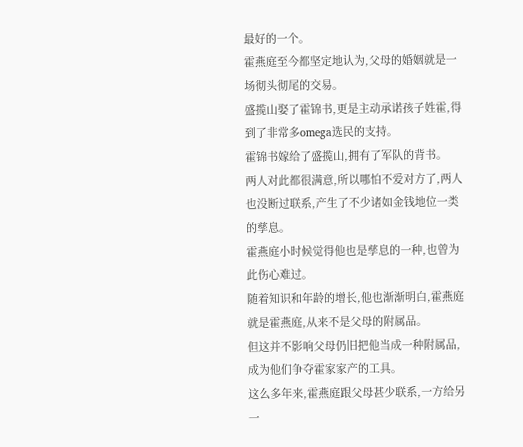最好的一个。
霍燕庭至今都坚定地认为,父母的婚姻就是一场彻头彻尾的交易。
盛揽山娶了霍锦书,更是主动承诺孩子姓霍,得到了非常多omega选民的支持。
霍锦书嫁给了盛揽山,拥有了军队的背书。
两人对此都很满意,所以哪怕不爱对方了,两人也没断过联系,产生了不少诸如金钱地位一类的孳息。
霍燕庭小时候觉得他也是孳息的一种,也曾为此伤心难过。
随着知识和年龄的增长,他也渐渐明白,霍燕庭就是霍燕庭,从来不是父母的附属品。
但这并不影响父母仍旧把他当成一种附属品,成为他们争夺霍家家产的工具。
这么多年来,霍燕庭跟父母甚少联系,一方给另一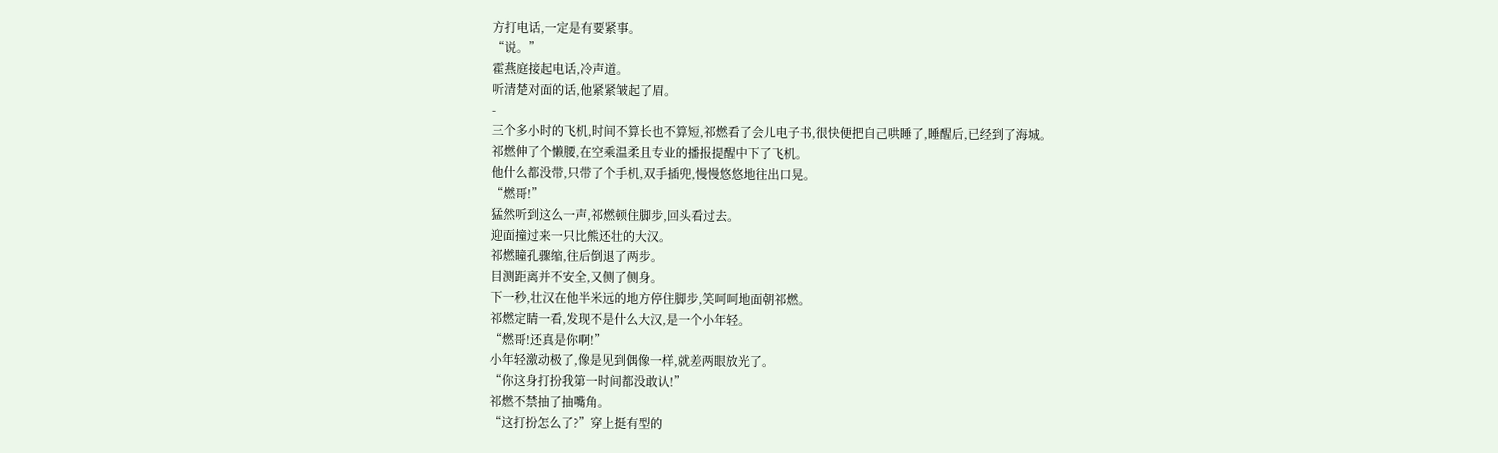方打电话,一定是有要紧事。
“说。”
霍燕庭接起电话,冷声道。
听清楚对面的话,他紧紧皱起了眉。
-
三个多小时的飞机,时间不算长也不算短,祁燃看了会儿电子书,很快便把自己哄睡了,睡醒后,已经到了海城。
祁燃伸了个懒腰,在空乘温柔且专业的播报提醒中下了飞机。
他什么都没带,只带了个手机,双手插兜,慢慢悠悠地往出口晃。
“燃哥!”
猛然听到这么一声,祁燃顿住脚步,回头看过去。
迎面撞过来一只比熊还壮的大汉。
祁燃瞳孔骤缩,往后倒退了两步。
目测距离并不安全,又侧了侧身。
下一秒,壮汉在他半米远的地方停住脚步,笑呵呵地面朝祁燃。
祁燃定睛一看,发现不是什么大汉,是一个小年轻。
“燃哥!还真是你啊!”
小年轻激动极了,像是见到偶像一样,就差两眼放光了。
“你这身打扮我第一时间都没敢认!”
祁燃不禁抽了抽嘴角。
“这打扮怎么了?”穿上挺有型的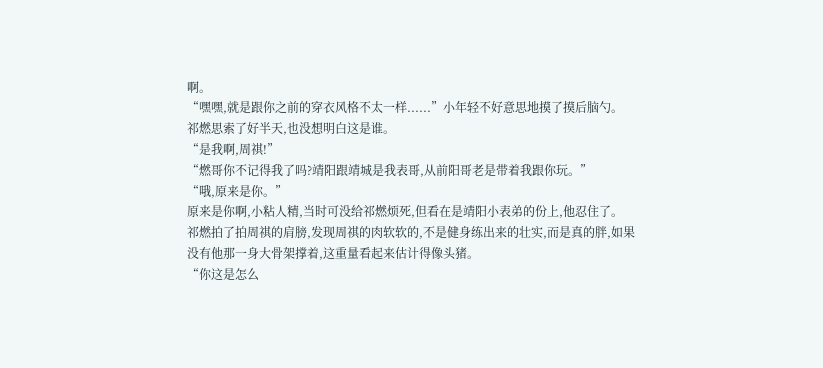啊。
“嘿嘿,就是跟你之前的穿衣风格不太一样......”小年轻不好意思地摸了摸后脑勺。
祁燃思索了好半天,也没想明白这是谁。
“是我啊,周祺!”
“燃哥你不记得我了吗?靖阳跟靖城是我表哥,从前阳哥老是带着我跟你玩。”
“哦,原来是你。”
原来是你啊,小粘人精,当时可没给祁燃烦死,但看在是靖阳小表弟的份上,他忍住了。
祁燃拍了拍周祺的肩膀,发现周祺的肉软软的,不是健身练出来的壮实,而是真的胖,如果没有他那一身大骨架撑着,这重量看起来估计得像头猪。
“你这是怎么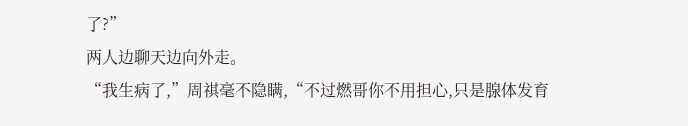了?”
两人边聊天边向外走。
“我生病了,”周祺毫不隐瞒,“不过燃哥你不用担心,只是腺体发育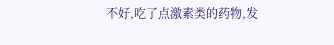不好,吃了点激素类的药物,发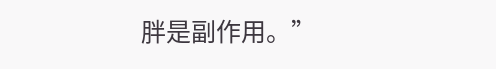胖是副作用。”